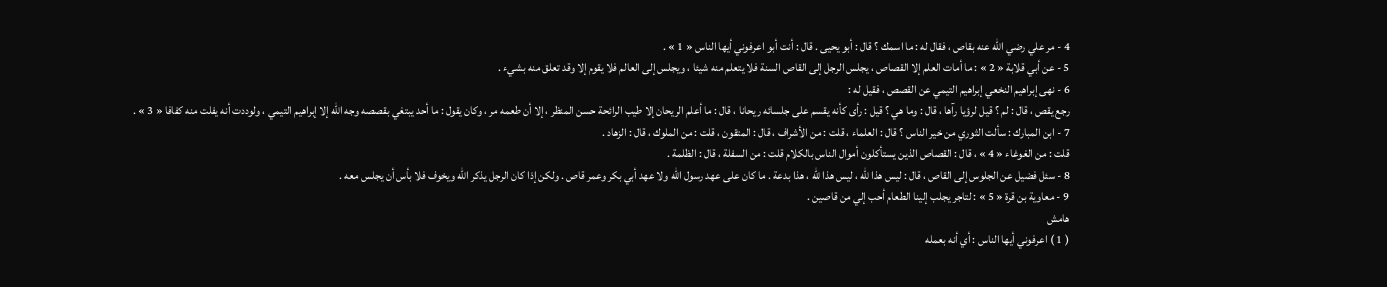4 - مر علي رضي اللّه عنه بقاص ، فقال له : ما اسمك ؟ قال : أبو يحيى . قال : أنت أبو اعرفوني أيها الناس « 1 » .
5 - عن أبي قلابة « 2 » : ما أمات العلم إلا القصاص ، يجلس الرجل إلى القاص السنة فلا يتعلم منه شيئا ، ويجلس إلى العالم فلا يقوم إلا وقد تعلق منه بشيء .
6 - نهى إبراهيم النخعي إبراهيم التيمي عن القصص ، فقيل له :
رجع يقص ، قال : لم ؟ قيل لرؤيا رآها ، قال : وما هي ؟ قيل : رأى كأنه يقسم على جلسائه ريحانا ، قال : ما أعلم الريحان إلا طيب الرائحة حسن المنظر ، إلا أن طعمه مر ، وكان يقول : ما أحد يبتغي بقصصه وجه اللّه إلا إبراهيم التيمي ، ولوددت أنه يفلت منه كفافا « 3 » .
7 - ابن المبارك : سألت الثوري من خير الناس ؟ قال : العلماء ، قلت : من الأشراف ، قال : المتقون ، قلت : من الملوك ، قال : الزهاد .
قلت : من الغوغاء « 4 » ، قال : القصاص الذين يستأكلون أموال الناس بالكلام قلت : من السفلة ، قال : الظلمة .
8 - سئل فضيل عن الجلوس إلى القاص ، قال : ليس هذا للّه ، ليس هذا للّه ، هذا بدعة . ما كان على عهد رسول اللّه ولا عهد أبي بكر وعمر قاص . ولكن إذا كان الرجل يذكر اللّه ويخوف فلا بأس أن يجلس معه .
9 - معاوية بن قرة « 5 » : لتاجر يجلب إلينا الطعام أحب إلي من قاصين .
هامش
( 1 ) اعرفوني أيها الناس : أي أنه بعمله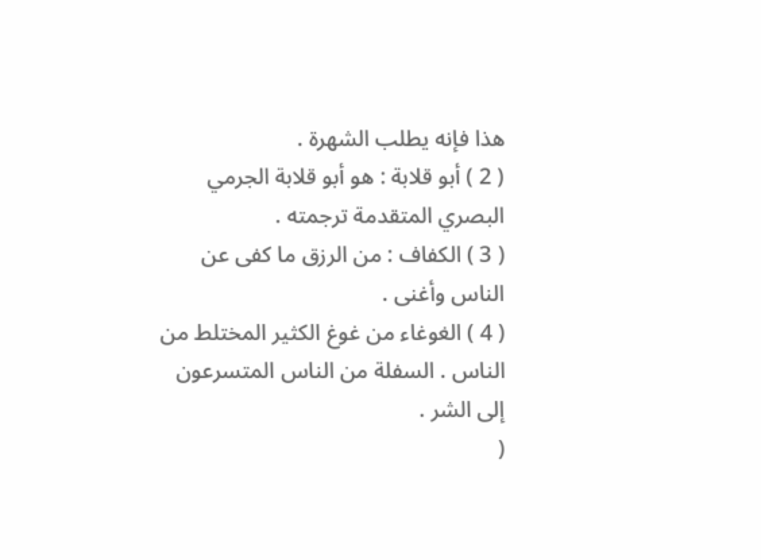هذا فإنه يطلب الشهرة .
( 2 ) أبو قلابة : هو أبو قلابة الجرمي البصري المتقدمة ترجمته .
( 3 ) الكفاف : من الرزق ما كفى عن الناس وأغنى .
( 4 ) الغوغاء من غوغ الكثير المختلط من الناس . السفلة من الناس المتسرعون إلى الشر .
(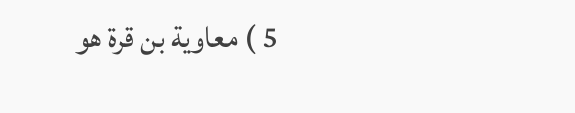5 ) معاوية بن قرة هو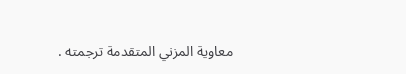معاوية المزني المتقدمة ترجمته .